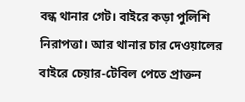বন্ধ থানার গেট। বাইরে কড়া পুলিশি নিরাপত্তা। আর থানার চার দেওয়ালের বাইরে চেয়ার-টেবিল পেতে প্রাক্তন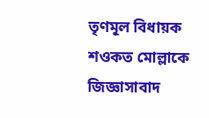তৃণমূল বিধায়ক শওকত মোল্লাকে জিজ্ঞাসাবাদ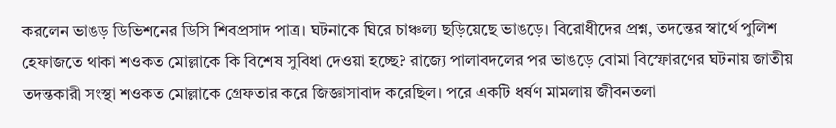করলেন ভাঙড় ডিভিশনের ডিসি শিবপ্রসাদ পাত্র। ঘটনাকে ঘিরে চাঞ্চল্য ছড়িয়েছে ভাঙড়ে। বিরোধীদের প্রশ্ন, তদন্তের স্বার্থে পুলিশ হেফাজতে থাকা শওকত মোল্লাকে কি বিশেষ সুবিধা দেওয়া হচ্ছে? রাজ্যে পালাবদলের পর ভাঙড়ে বোমা বিস্ফোরণের ঘটনায় জাতীয় তদন্তকারী সংস্থা শওকত মোল্লাকে গ্রেফতার করে জিজ্ঞাসাবাদ করেছিল। পরে একটি ধর্ষণ মামলায় জীবনতলা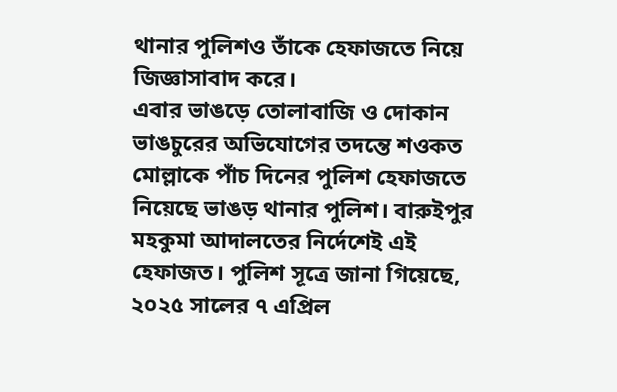থানার পুলিশও তাঁকে হেফাজতে নিয়ে জিজ্ঞাসাবাদ করে।
এবার ভাঙড়ে তোলাবাজি ও দোকান ভাঙচুরের অভিযোগের তদন্তে শওকত মোল্লাকে পাঁচ দিনের পুলিশ হেফাজতে নিয়েছে ভাঙড় থানার পুলিশ। বারুইপুর মহকুমা আদালতের নির্দেশেই এই হেফাজত। পুলিশ সূত্রে জানা গিয়েছে, ২০২৫ সালের ৭ এপ্রিল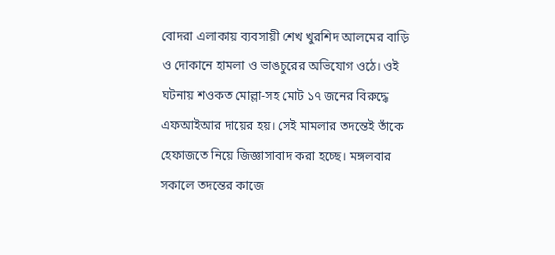বোদরা এলাকায় ব্যবসায়ী শেখ খুরশিদ আলমের বাড়ি ও দোকানে হামলা ও ভাঙচুরের অভিযোগ ওঠে। ওই ঘটনায় শওকত মোল্লা-সহ মোট ১৭ জনের বিরুদ্ধে এফআইআর দায়ের হয়। সেই মামলার তদন্তেই তাঁকে হেফাজতে নিয়ে জিজ্ঞাসাবাদ করা হচ্ছে। মঙ্গলবার সকালে তদন্তের কাজে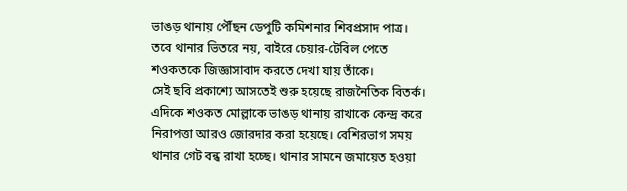ভাঙড় থানায় পৌঁছন ডেপুটি কমিশনার শিবপ্রসাদ পাত্র। তবে থানার ভিতরে নয়, বাইরে চেয়ার-টেবিল পেতে শওকতকে জিজ্ঞাসাবাদ করতে দেখা যায় তাঁকে।
সেই ছবি প্রকাশ্যে আসতেই শুরু হয়েছে রাজনৈতিক বিতর্ক। এদিকে শওকত মোল্লাকে ভাঙড় থানায় রাখাকে কেন্দ্র করে নিরাপত্তা আরও জোরদার করা হয়েছে। বেশিরভাগ সময় থানার গেট বন্ধ রাখা হচ্ছে। থানার সামনে জমায়েত হওয়া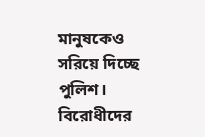মানুষকেও সরিয়ে দিচ্ছে পুলিশ। বিরোধীদের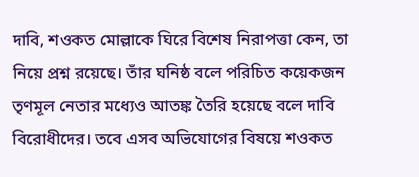দাবি, শওকত মোল্লাকে ঘিরে বিশেষ নিরাপত্তা কেন, তা নিয়ে প্রশ্ন রয়েছে। তাঁর ঘনিষ্ঠ বলে পরিচিত কয়েকজন তৃণমূল নেতার মধ্যেও আতঙ্ক তৈরি হয়েছে বলে দাবি বিরোধীদের। তবে এসব অভিযোগের বিষয়ে শওকত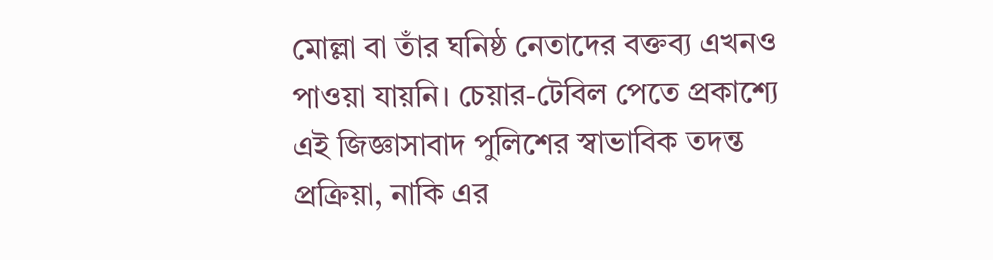মোল্লা বা তাঁর ঘনিষ্ঠ নেতাদের বক্তব্য এখনও পাওয়া যায়নি। চেয়ার-টেবিল পেতে প্রকাশ্যে এই জিজ্ঞাসাবাদ পুলিশের স্বাভাবিক তদন্ত প্রক্রিয়া, নাকি এর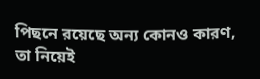পিছনে রয়েছে অন্য কোনও কারণ, তা নিয়েই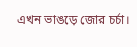এখন ভাঙড়ে জোর চর্চা।